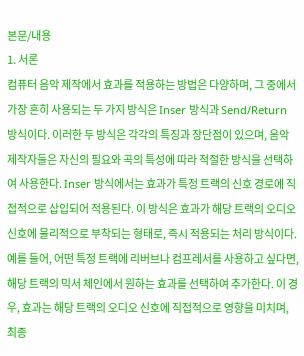본문/내용
1. 서론
컴퓨터 음악 제작에서 효과를 적용하는 방법은 다양하며, 그 중에서 가장 흔히 사용되는 두 가지 방식은 Inser 방식과 Send/Return 방식이다. 이러한 두 방식은 각각의 특징과 장단점이 있으며, 음악 제작자들은 자신의 필요와 곡의 특성에 따라 적절한 방식을 선택하여 사용한다. Inser 방식에서는 효과가 특정 트랙의 신호 경로에 직접적으로 삽입되어 적용된다. 이 방식은 효과가 해당 트랙의 오디오 신호에 물리적으로 부착되는 형태로, 즉시 적용되는 처리 방식이다. 예를 들어, 어떤 특정 트랙에 리버브나 컴프레서를 사용하고 싶다면, 해당 트랙의 믹서 체인에서 원하는 효과를 선택하여 추가한다. 이 경우, 효과는 해당 트랙의 오디오 신호에 직접적으로 영향을 미치며, 최종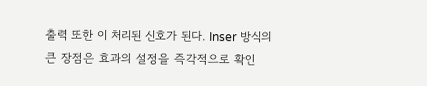출력 또한 이 처리된 신호가 된다. Inser 방식의 큰 장점은 효과의 설정을 즉각적으로 확인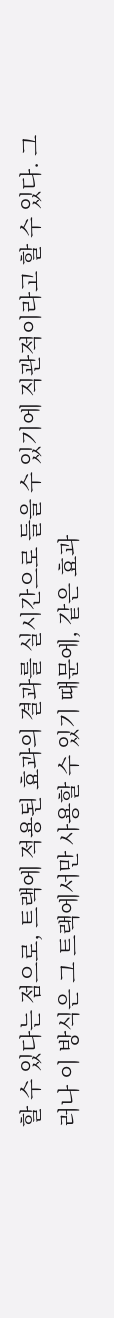할 수 있다는 점으로, 트랙에 적용된 효과의 결과를 실시간으로 들을 수 있기에 직관적이라고 할 수 있다. 그러나 이 방식은 그 트랙에서만 사용할 수 있기 때문에, 같은 효과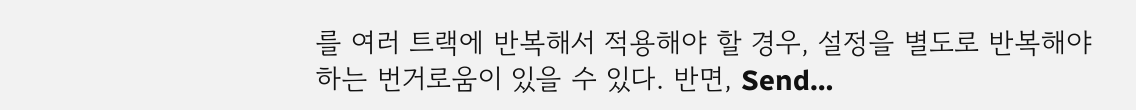를 여러 트랙에 반복해서 적용해야 할 경우, 설정을 별도로 반복해야 하는 번거로움이 있을 수 있다. 반면, Send…